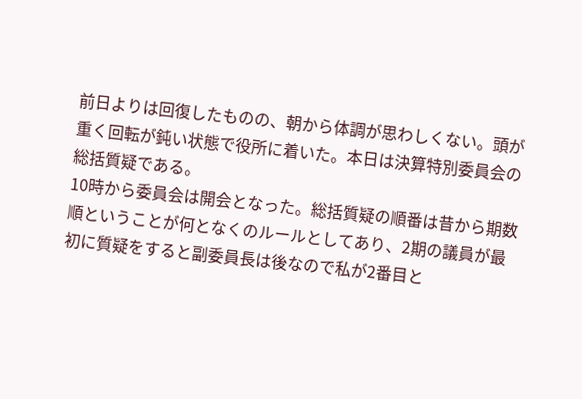前日よりは回復したものの、朝から体調が思わしくない。頭が重く回転が鈍い状態で役所に着いた。本日は決算特別委員会の総括質疑である。
10時から委員会は開会となった。総括質疑の順番は昔から期数順ということが何となくのルールとしてあり、2期の議員が最初に質疑をすると副委員長は後なので私が2番目と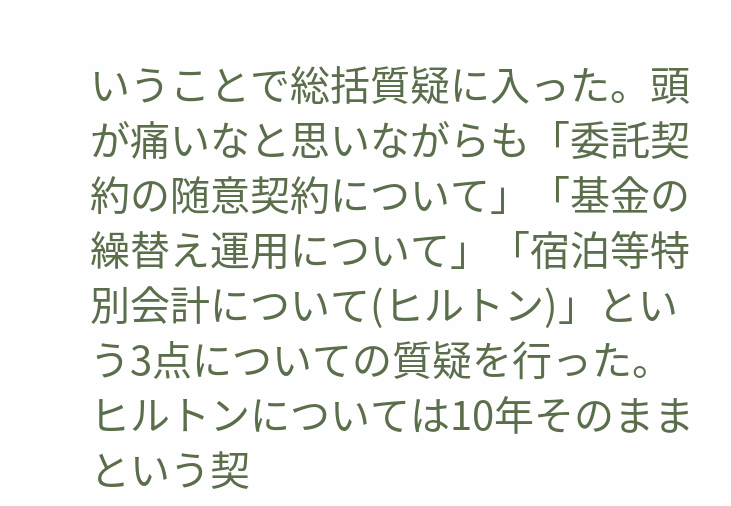いうことで総括質疑に入った。頭が痛いなと思いながらも「委託契約の随意契約について」「基金の繰替え運用について」「宿泊等特別会計について(ヒルトン)」という3点についての質疑を行った。ヒルトンについては10年そのままという契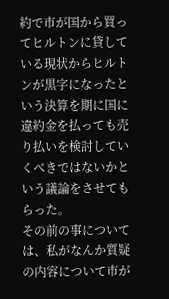約で市が国から買ってヒルトンに貸している現状からヒルトンが黒字になったという決算を期に国に違約金を払っても売り払いを検討していくべきではないかという議論をさせてもらった。
その前の事については、私がなんか質疑の内容について市が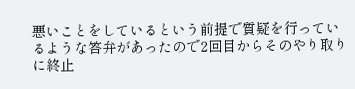悪いことをしているという前提で質疑を行っているような答弁があったので2回目からそのやり取りに終止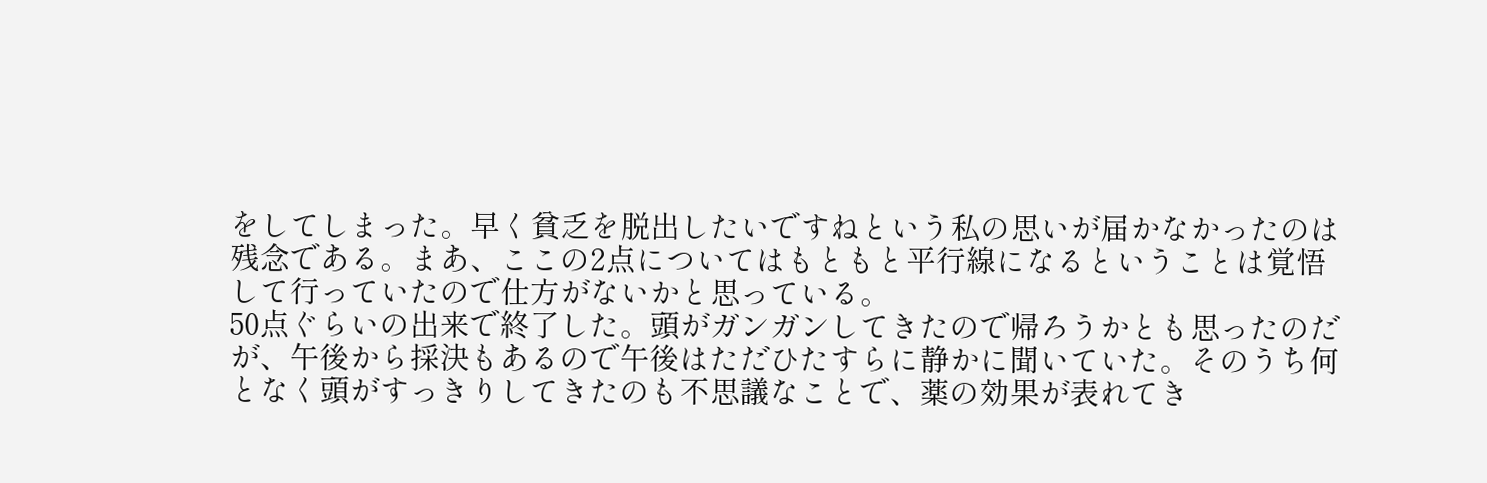をしてしまった。早く貧乏を脱出したいですねという私の思いが届かなかったのは残念である。まあ、ここの2点についてはもともと平行線になるということは覚悟して行っていたので仕方がないかと思っている。
50点ぐらいの出来で終了した。頭がガンガンしてきたので帰ろうかとも思ったのだが、午後から採決もあるので午後はただひたすらに静かに聞いていた。そのうち何となく頭がすっきりしてきたのも不思議なことで、薬の効果が表れてき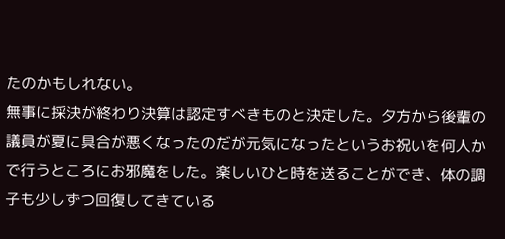たのかもしれない。
無事に採決が終わり決算は認定すべきものと決定した。夕方から後輩の議員が夏に具合が悪くなったのだが元気になったというお祝いを何人かで行うところにお邪魔をした。楽しいひと時を送ることができ、体の調子も少しずつ回復してきている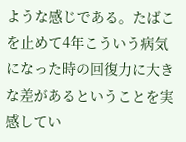ような感じである。たばこを止めて4年こういう病気になった時の回復力に大きな差があるということを実感してい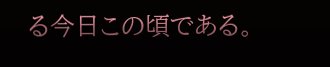る今日この頃である。